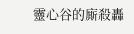靈心谷的廝殺轟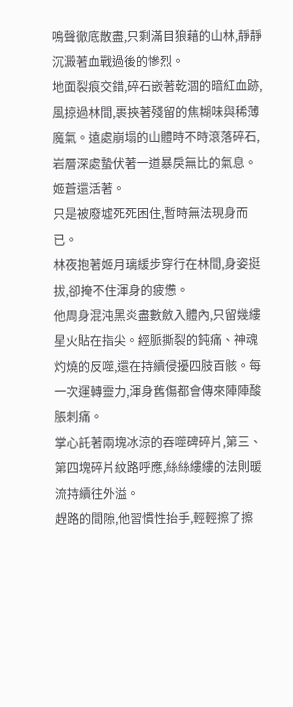鳴聲徹底散盡,只剩滿目狼藉的山林,靜靜沉澱著血戰過後的慘烈。
地面裂痕交錯,碎石嵌著乾涸的暗紅血跡,風掠過林間,裹挾著殘留的焦糊味與稀薄魔氣。遠處崩塌的山體時不時滾落碎石,岩層深處蟄伏著一道暴戾無比的氣息。
姬蒼還活著。
只是被廢墟死死困住,暫時無法現身而已。
林夜抱著姬月璃緩步穿行在林間,身姿挺拔,卻掩不住渾身的疲憊。
他周身混沌黑炎盡數斂入體內,只留幾縷星火貼在指尖。經脈撕裂的鈍痛、神魂灼燒的反噬,還在持續侵擾四肢百骸。每一次運轉靈力,渾身舊傷都會傳來陣陣酸脹刺痛。
掌心託著兩塊冰涼的吞噬碑碎片,第三、第四塊碎片紋路呼應,絲絲縷縷的法則暖流持續往外溢。
趕路的間隙,他習慣性抬手,輕輕擦了擦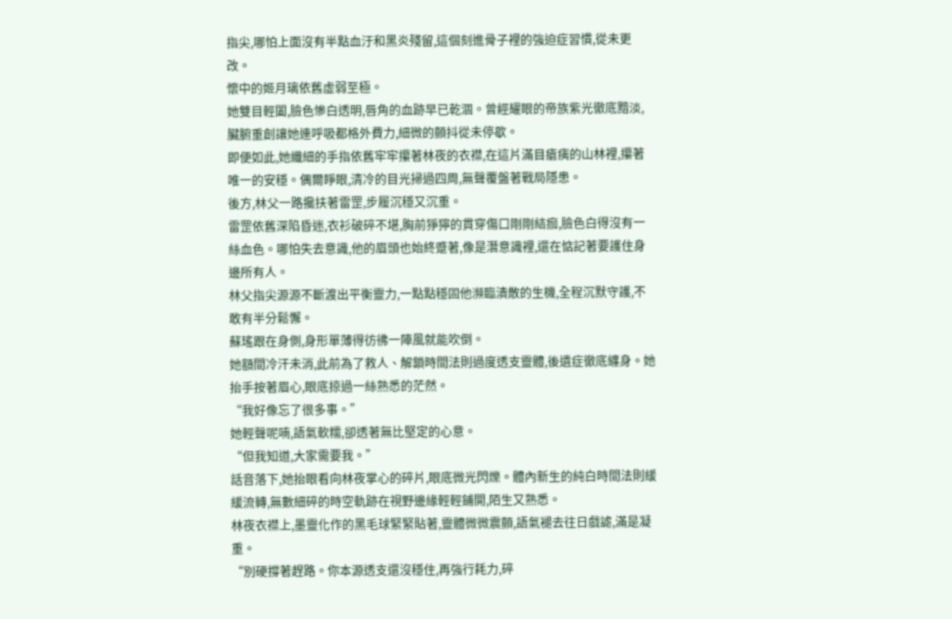指尖,哪怕上面沒有半點血汙和黑炎殘留,這個刻進骨子裡的強迫症習慣,從未更改。
懷中的姬月璃依舊虛弱至極。
她雙目輕闔,臉色慘白透明,唇角的血跡早已乾涸。曾經耀眼的帝族紫光徹底黯淡,臟腑重創讓她連呼吸都格外費力,細微的顫抖從未停歇。
即便如此,她纖細的手指依舊牢牢攥著林夜的衣襟,在這片滿目瘡痍的山林裡,攥著唯一的安穩。偶爾睜眼,清冷的目光掃過四周,無聲覆盤著戰局隱患。
後方,林父一路攙扶著雷罡,步履沉穩又沉重。
雷罡依舊深陷昏迷,衣衫破碎不堪,胸前猙獰的貫穿傷口剛剛結痂,臉色白得沒有一絲血色。哪怕失去意識,他的眉頭也始終蹙著,像是潛意識裡,還在惦記著要護住身邊所有人。
林父指尖源源不斷渡出平衡靈力,一點點穩固他瀕臨潰散的生機,全程沉默守護,不敢有半分鬆懈。
蘇瑤跟在身側,身形單薄得彷彿一陣風就能吹倒。
她額間冷汗未消,此前為了救人、解鎖時間法則過度透支靈體,後遺症徹底纏身。她抬手按著眉心,眼底掠過一絲熟悉的茫然。
“我好像忘了很多事。”
她輕聲呢喃,語氣軟糯,卻透著無比堅定的心意。
“但我知道,大家需要我。”
話音落下,她抬眼看向林夜掌心的碎片,眼底微光閃爍。體內新生的純白時間法則緩緩流轉,無數細碎的時空軌跡在視野邊緣輕輕鋪開,陌生又熟悉。
林夜衣襟上,墨靈化作的黑毛球緊緊貼著,靈體微微震顫,語氣褪去往日戲謔,滿是凝重。
“別硬撐著趕路。你本源透支還沒穩住,再強行耗力,碎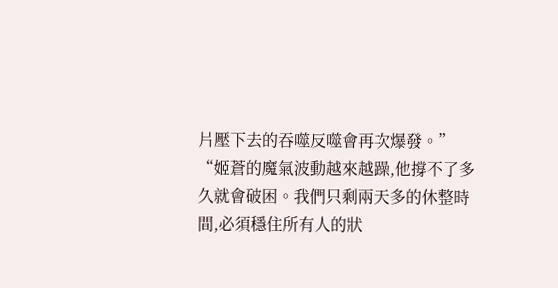片壓下去的吞噬反噬會再次爆發。”
“姬蒼的魔氣波動越來越躁,他撐不了多久就會破困。我們只剩兩天多的休整時間,必須穩住所有人的狀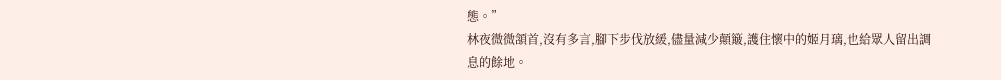態。”
林夜微微頷首,沒有多言,腳下步伐放緩,儘量減少顛簸,護住懷中的姬月璃,也給眾人留出調息的餘地。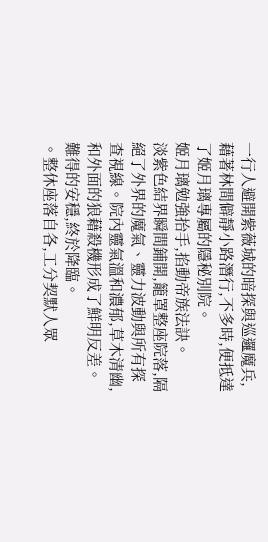一行人避開紫薇城的暗探與巡邏魔兵,藉著林間僻靜小路潛行,不多時,便抵達了姬月璃專屬的隱秘別院。
姬月璃勉強抬手,掐動帝族法訣。
淡紫色結界瞬間鋪開,籠罩整座院落,隔絕了外界的魔氣、靈力波動與所有探查視線。院內靈氣溫和濃郁,草木清幽,和外面的狼藉殺機形成了鮮明反差。
難得的安穩,終於降臨。
。整休座落自各,工分契默人眾